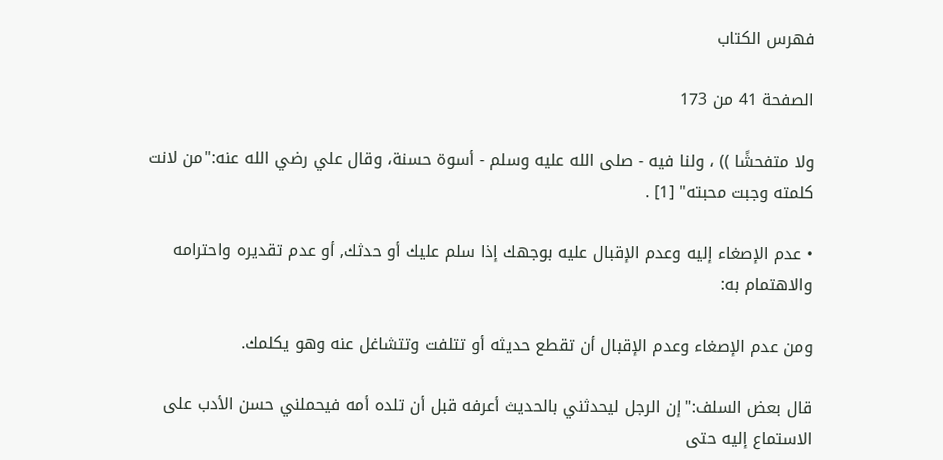فهرس الكتاب

الصفحة 41 من 173

ولا متفحشًا )) ، ولنا فيه - صلى الله عليه وسلم - أسوة حسنة، وقال علي رضي الله عنه:"من لانت كلمته وجبت محبته" [1] .

• عدم الإصغاء إليه وعدم الإقبال عليه بوجهك إذا سلم عليك أو حدثك, أو عدم تقديره واحترامه والاهتمام به:

ومن عدم الإصغاء وعدم الإقبال أن تقطع حديثه أو تتلفت وتتشاغل عنه وهو يكلمك.

قال بعض السلف:"إن الرجل ليحدثني بالحديث أعرفه قبل أن تلده أمه فيحملني حسن الأدب على الاستماع إليه حتى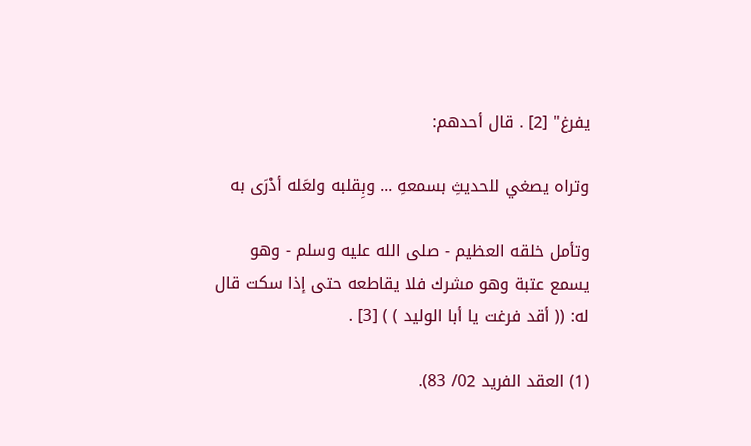يفرغ" [2] . قال أحدهم:

وتراه يصغي للحديثِ بسمعهِ ... وبِقلبه ولعَله أدْرَى به

وتأمل خلقه العظيم - صلى الله عليه وسلم - وهو يسمع عتبة وهو مشرك فلا يقاطعه حتى إذا سكت قال له: (( أقد فرغت يا أبا الوليد ) ) [3] .

(1) العقد الفريد 02/ 83).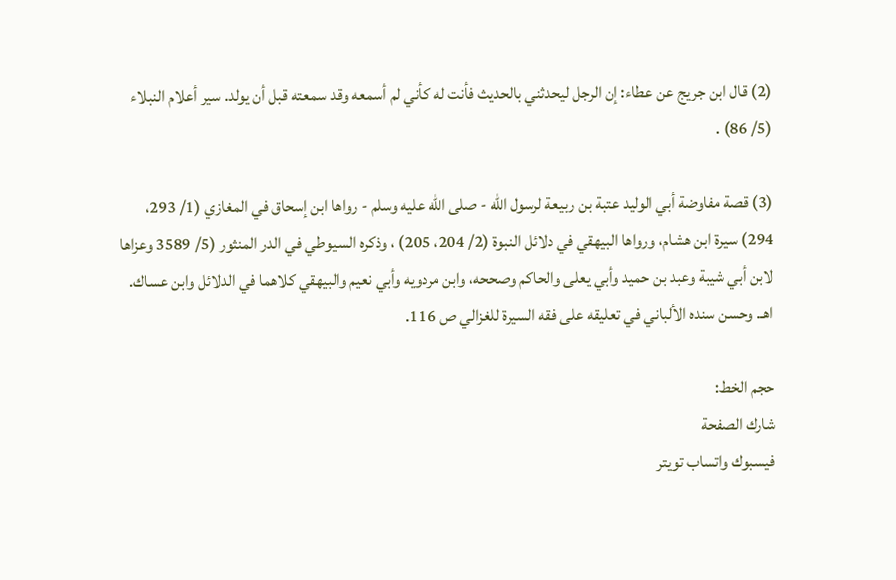(2) قال ابن جريج عن عطاء: إن الرجل ليحدثني بالحديث فأنت له كأني لم أسمعه وقد سمعته قبل أن يولد. سير أعلام النبلاء (5/ 86) .

(3) قصة مفاوضة أبي الوليد عتبة بن ربيعة لرسول الله - صلى الله عليه وسلم - رواها ابن إسحاق في المغازي (1/ 293، 294) سيرة ابن هشام، ورواها البيهقي في دلائل النبوة (2/ 204، 205) ، وذكره السيوطي في الدر المنثور (5/ 3589 وعزاها لابن أبي شيبة وعبد بن حميد وأبي يعلى والحاكم وصححه، وابن مردويه وأبي نعيم والبيهقي كلاهما في الدلائل وابن عساك. اهـ. وحسن سنده الألباني في تعليقه على فقه السيرة للغزالي ص 116.

حجم الخط:
شارك الصفحة
فيسبوك واتساب تويتر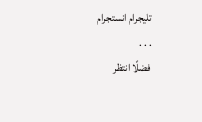تليجرام انستجرام
. . .
فضلًا انتظر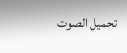تحميل الصوت